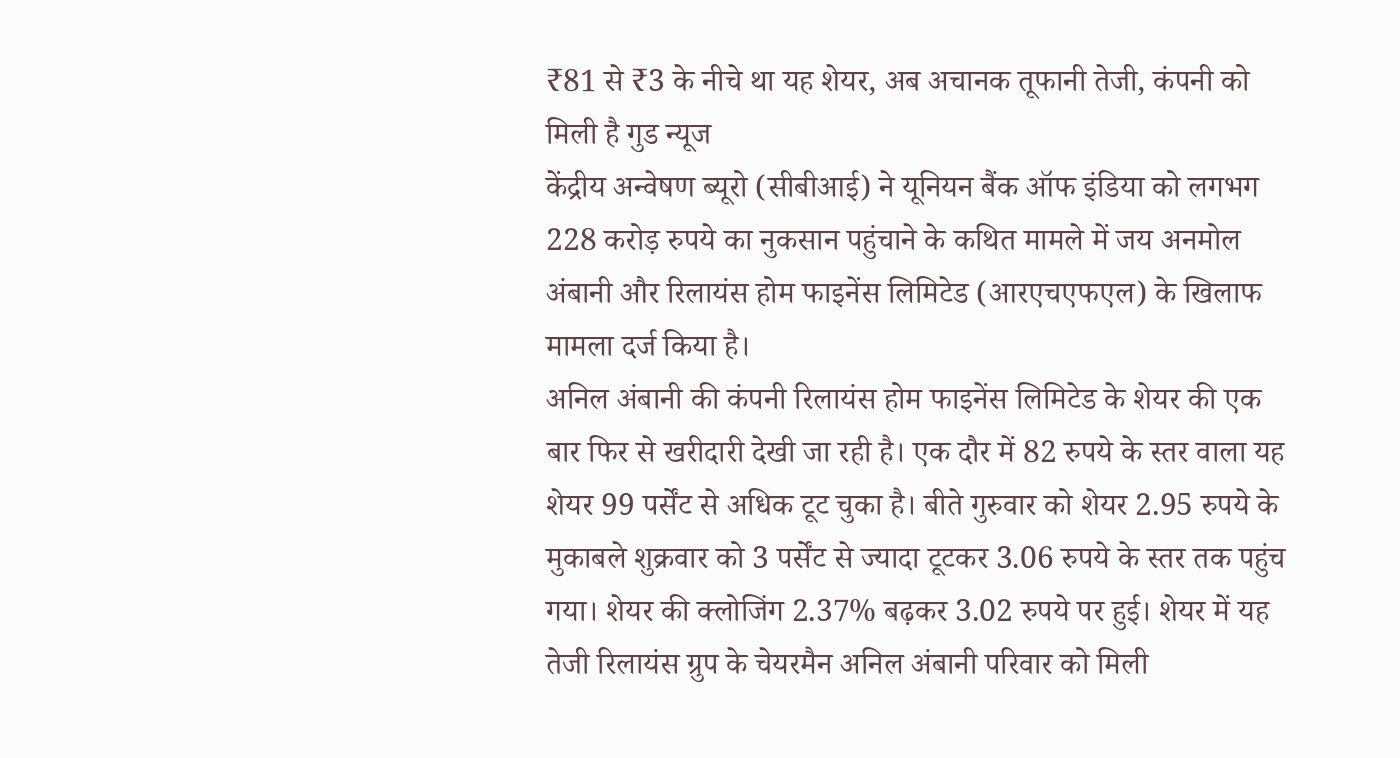₹81 से ₹3 के नीचे था यह शेयर, अब अचानक तूफानी तेजी, कंपनी को मिली है गुड न्यूज
केंद्रीय अन्वेषण ब्यूरो (सीबीआई) ने यूनियन बैंक ऑफ इंडिया को लगभग 228 करोड़ रुपये का नुकसान पहुंचाने के कथित मामले में जय अनमोल अंबानी और रिलायंस होम फाइनेंस लिमिटेड (आरएचएफएल) के खिलाफ मामला दर्ज किया है।
अनिल अंबानी की कंपनी रिलायंस होम फाइनेंस लिमिटेड के शेयर की एक बार फिर से खरीदारी देखी जा रही है। एक दौर में 82 रुपये के स्तर वाला यह शेयर 99 पर्सेंट से अधिक टूट चुका है। बीते गुरुवार को शेयर 2.95 रुपये के मुकाबले शुक्रवार को 3 पर्सेंट से ज्यादा टूटकर 3.06 रुपये के स्तर तक पहुंच गया। शेयर की क्लोजिंग 2.37% बढ़कर 3.02 रुपये पर हुई। शेयर में यह तेजी रिलायंस ग्रुप के चेयरमैन अनिल अंबानी परिवार को मिली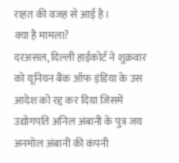राहत की वजह से आई है।
क्या है मामला?
दरअसल, दिल्ली हाईकोर्ट ने शुक्रवार को यूनियन बैंक ऑफ इंडिया के उस आदेश को रद्द कर दिया जिसमें उद्योगपति अनिल अंबानी के पुत्र जय अनमोल अंबानी की कंपनी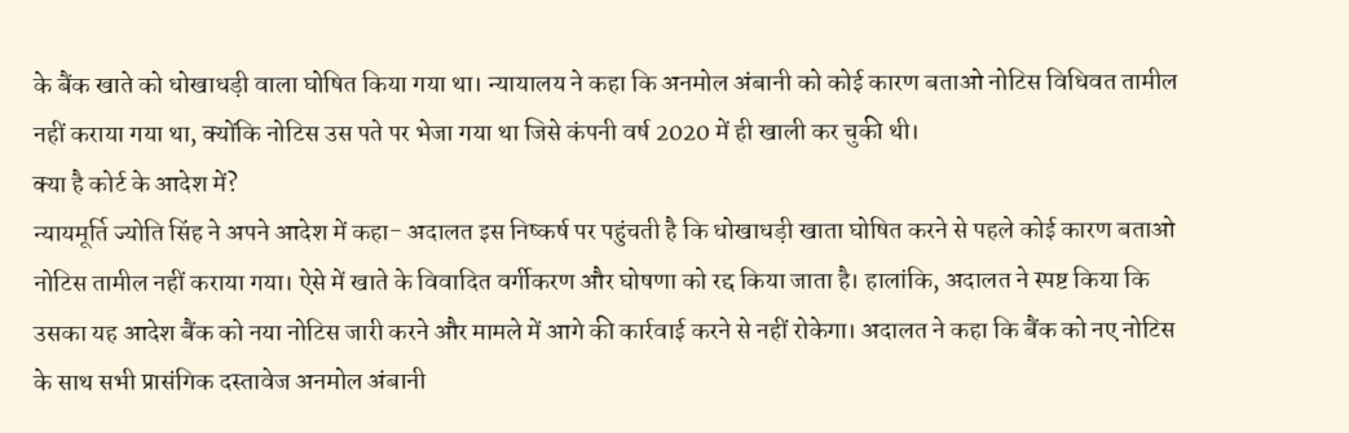के बैंक खाते को धोखाधड़ी वाला घोषित किया गया था। न्यायालय ने कहा कि अनमोल अंबानी को कोई कारण बताओ नोटिस विधिवत तामील नहीं कराया गया था, क्योंकि नोटिस उस पते पर भेजा गया था जिसे कंपनी वर्ष 2020 में ही खाली कर चुकी थी।
क्या है कोर्ट के आदेश में?
न्यायमूर्ति ज्योति सिंह ने अपने आदेश में कहा- अदालत इस निष्कर्ष पर पहुंचती है कि धोखाधड़ी खाता घोषित करने से पहले कोई कारण बताओ नोटिस तामील नहीं कराया गया। ऐसे में खाते के विवादित वर्गीकरण और घोषणा को रद्द किया जाता है। हालांकि, अदालत ने स्पष्ट किया कि उसका यह आदेश बैंक को नया नोटिस जारी करने और मामले में आगे की कार्रवाई करने से नहीं रोकेगा। अदालत ने कहा कि बैंक को नए नोटिस के साथ सभी प्रासंगिक दस्तावेज अनमोल अंबानी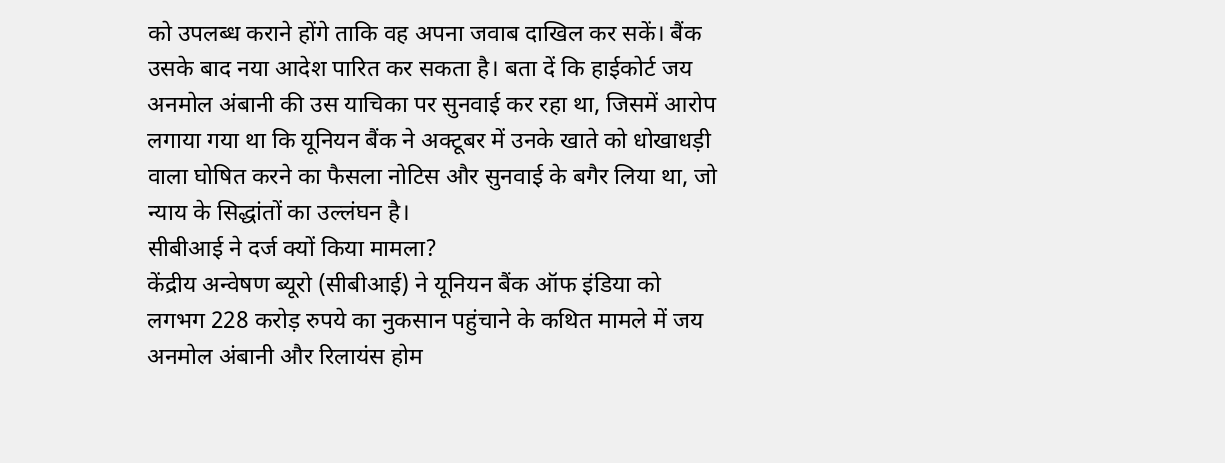को उपलब्ध कराने होंगे ताकि वह अपना जवाब दाखिल कर सकें। बैंक उसके बाद नया आदेश पारित कर सकता है। बता दें कि हाईकोर्ट जय अनमोल अंबानी की उस याचिका पर सुनवाई कर रहा था, जिसमें आरोप लगाया गया था कि यूनियन बैंक ने अक्टूबर में उनके खाते को धोखाधड़ी वाला घोषित करने का फैसला नोटिस और सुनवाई के बगैर लिया था, जो न्याय के सिद्धांतों का उल्लंघन है।
सीबीआई ने दर्ज क्यों किया मामला?
केंद्रीय अन्वेषण ब्यूरो (सीबीआई) ने यूनियन बैंक ऑफ इंडिया को लगभग 228 करोड़ रुपये का नुकसान पहुंचाने के कथित मामले में जय अनमोल अंबानी और रिलायंस होम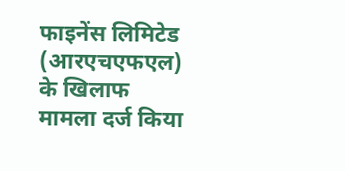फाइनेंस लिमिटेड (आरएचएफएल) के खिलाफ मामला दर्ज किया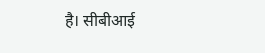है। सीबीआई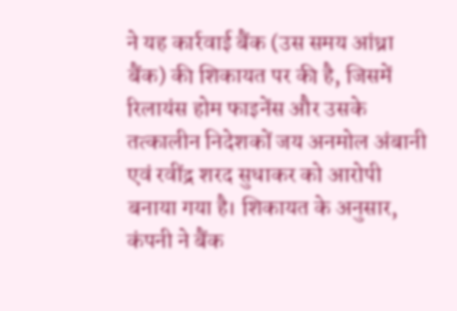ने यह कार्रवाई बैंक (उस समय आंध्रा बैंक) की शिकायत पर की है, जिसमें रिलायंस होम फाइनेंस और उसके तत्कालीन निदेशकों जय अनमोल अंबानी एवं रवींद्र शरद सुधाकर को आरोपी बनाया गया है। शिकायत के अनुसार, कंपनी ने बैंक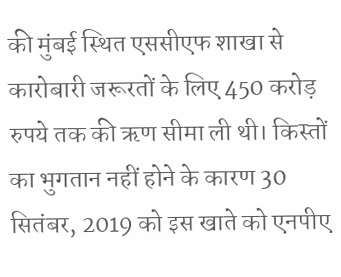की मुंबई स्थित एससीएफ शाखा से कारोबारी जरूरतों के लिए 450 करोड़ रुपये तक की ऋण सीमा ली थी। किस्तों का भुगतान नहीं होने के कारण 30 सितंबर, 2019 को इस खाते को एनपीए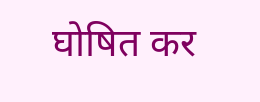घोषित कर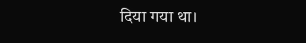दिया गया था।